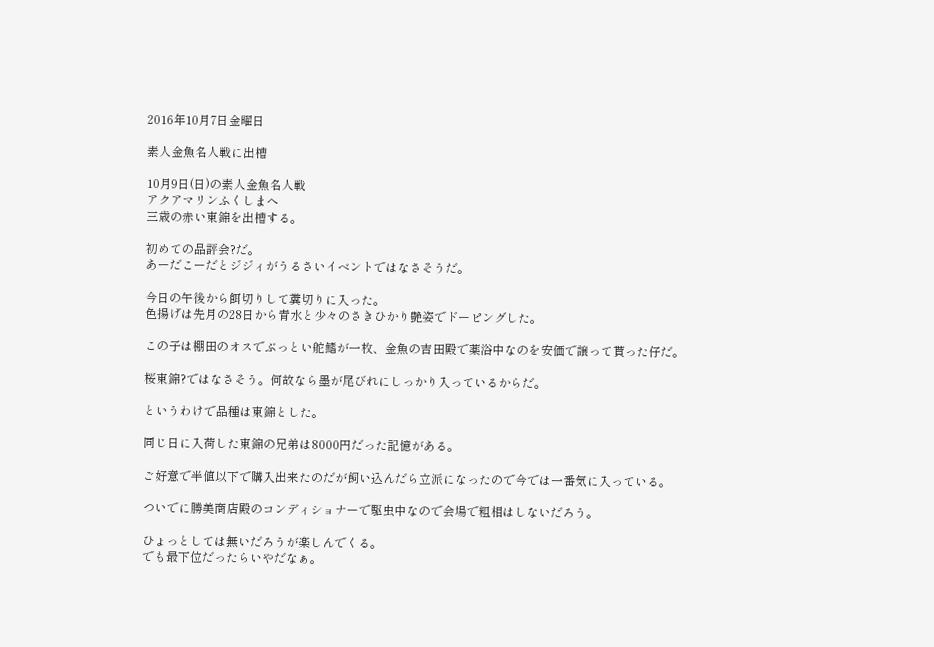2016年10月7日金曜日

素人金魚名人戦に出槽

10月9日(日)の素人金魚名人戦
アクアマリンふくしまへ
三歳の赤い東錦を出槽する。

初めての品評会?だ。
あーだこーだとジジィがうるさいイベントではなさそうだ。

今日の午後から餌切りして糞切りに入った。
色揚げは先月の28日から青水と少々のさきひかり艶姿でドーピングした。

この子は棚田のオスでぶっとい舵鰭が一枚、金魚の吉田殿で薬浴中なのを安価で譲って貰った仔だ。

桜東錦?ではなさそう。何故なら墨が尾びれにしっかり入っているからだ。

というわけで品種は東錦とした。

同じ日に入荷した東錦の兄弟は8000円だった記憶がある。

ご好意で半値以下で購入出来たのだが飼い込んだら立派になったので今では一番気に入っている。

ついでに勝美商店殿のコンディショナーで駆虫中なので会場で粗相はしないだろう。

ひょっとしては無いだろうが楽しんでくる。
でも最下位だったらいやだなぁ。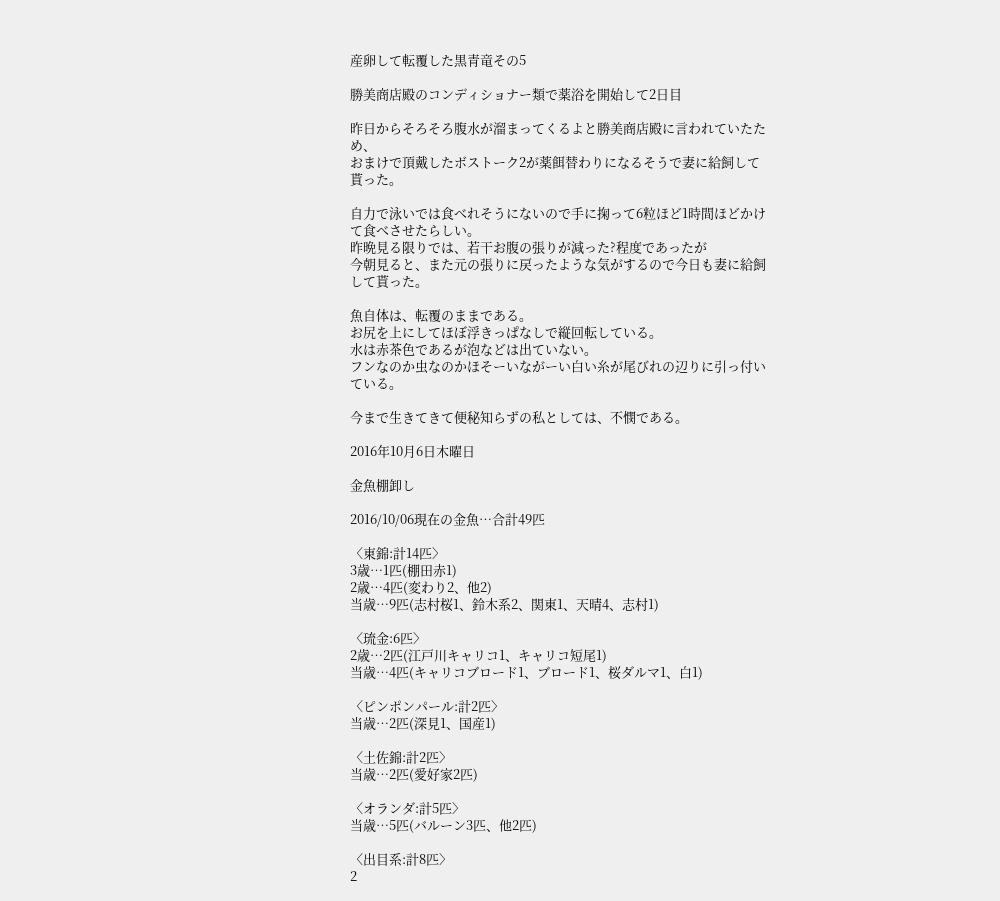産卵して転覆した黒青竜その5

勝美商店殿のコンディショナー類で薬浴を開始して2日目

昨日からそろそろ腹水が溜まってくるよと勝美商店殿に言われていたため、
おまけで頂戴したボストーク2が薬餌替わりになるそうで妻に給飼して貰った。

自力で泳いでは食べれそうにないので手に掬って6粒ほど1時間ほどかけて食べさせたらしい。
昨晩見る限りでは、若干お腹の張りが減った?程度であったが
今朝見ると、また元の張りに戻ったような気がするので今日も妻に給飼して貰った。

魚自体は、転覆のままである。
お尻を上にしてほぼ浮きっぱなしで縦回転している。
水は赤茶色であるが泡などは出ていない。
フンなのか虫なのかほそーいながーい白い糸が尾びれの辺りに引っ付いている。

今まで生きてきて便秘知らずの私としては、不憫である。

2016年10月6日木曜日

金魚棚卸し

2016/10/06現在の金魚…合計49匹

〈東錦:計14匹〉
3歳…1匹(棚田赤1)
2歳…4匹(変わり2、他2)
当歳…9匹(志村桜1、鈴木系2、関東1、天晴4、志村1)

〈琉金:6匹〉
2歳…2匹(江戸川キャリコ1、キャリコ短尾1)
当歳…4匹(キャリコブロード1、ブロード1、桜ダルマ1、白1)

〈ピンポンパール:計2匹〉
当歳…2匹(深見1、国産1)

〈土佐錦:計2匹〉
当歳…2匹(愛好家2匹)

〈オランダ:計5匹〉
当歳…5匹(バルーン3匹、他2匹)

〈出目系:計8匹〉
2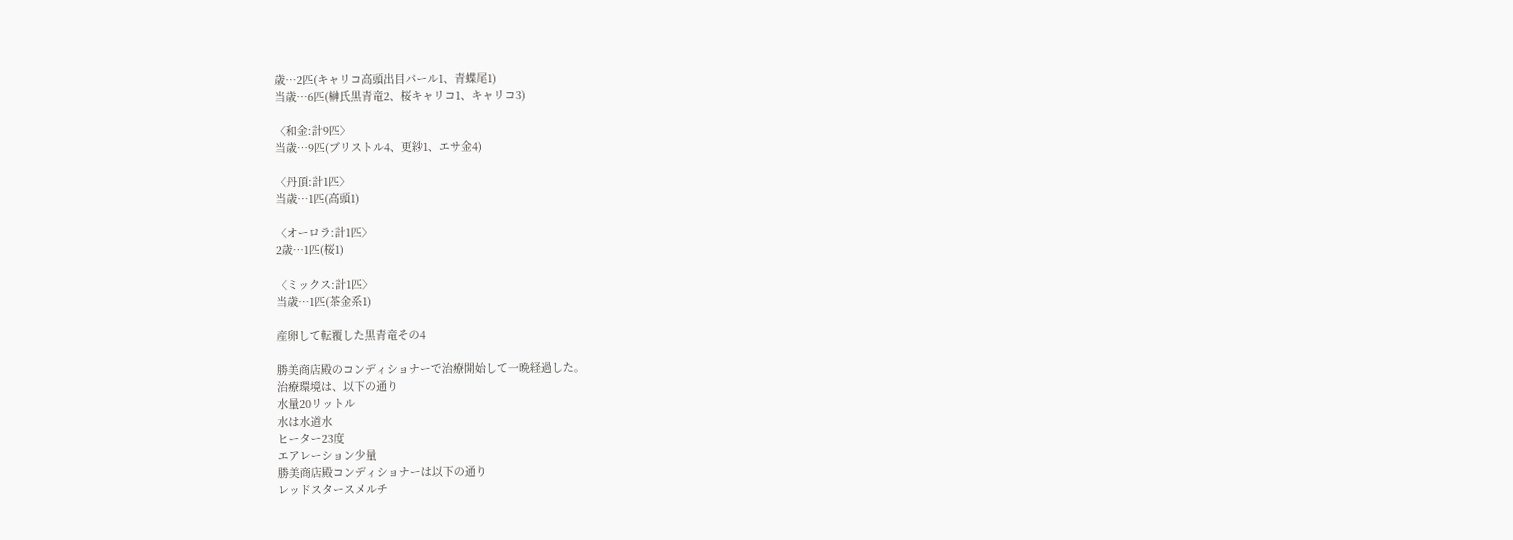歳…2匹(キャリコ高頭出目パール1、青蝶尾1)
当歳…6匹(榊氏黒青竜2、桜キャリコ1、キャリコ3)

〈和金:計9匹〉
当歳…9匹(ブリストル4、更紗1、エサ金4)

〈丹頂:計1匹〉
当歳…1匹(高頭1)

〈オーロラ:計1匹〉
2歳…1匹(桜1)

〈ミックス:計1匹〉
当歳…1匹(茶金系1)

産卵して転覆した黒青竜その4

勝美商店殿のコンディショナーで治療開始して一晩経過した。
治療環境は、以下の通り
水量20リットル
水は水道水
ヒーター23度
エアレーション少量
勝美商店殿コンディショナーは以下の通り
レッドスタースメルチ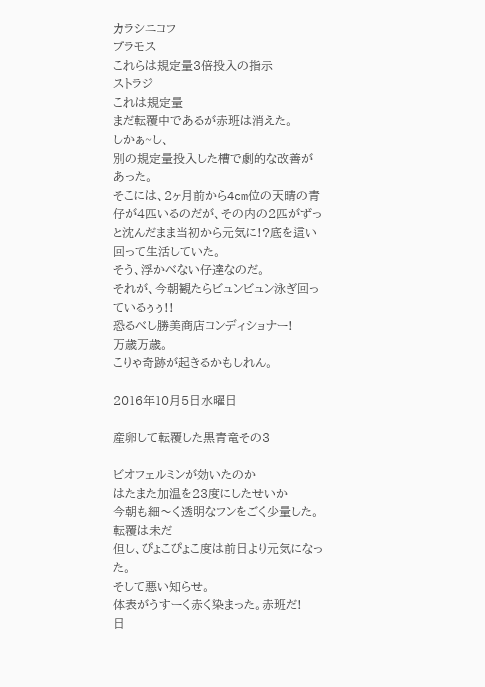カラシニコフ
ブラモス
これらは規定量3倍投入の指示
ストラジ
これは規定量
まだ転覆中であるが赤班は消えた。
しかぁ~し、
別の規定量投入した槽で劇的な改善があった。
そこには、2ヶ月前から4cm位の天晴の青仔が4匹いるのだが、その内の2匹がずっと沈んだまま当初から元気に!?底を這い回って生活していた。
そう、浮かべない仔達なのだ。
それが、今朝観たらビュンビュン泳ぎ回っているぅぅ!!
恐るべし勝美商店コンディショナー!
万歳万歳。
こりゃ奇跡が起きるかもしれん。

2016年10月5日水曜日

産卵して転覆した黒青竜その3

ビオフェルミンが効いたのか
はたまた加温を23度にしたせいか
今朝も細〜く透明なフンをごく少量した。
転覆は未だ
但し、ぴょこぴょこ度は前日より元気になった。
そして悪い知らせ。
体表がうすーく赤く染まった。赤班だ!
日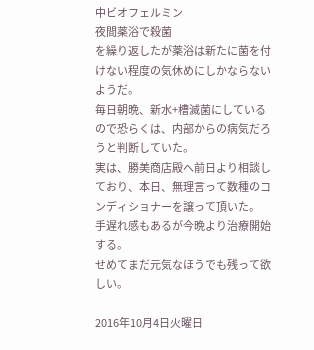中ビオフェルミン
夜間薬浴で殺菌
を繰り返したが薬浴は新たに菌を付けない程度の気休めにしかならないようだ。
毎日朝晩、新水+槽滅菌にしているので恐らくは、内部からの病気だろうと判断していた。
実は、勝美商店殿へ前日より相談しており、本日、無理言って数種のコンディショナーを譲って頂いた。
手遅れ感もあるが今晩より治療開始する。
せめてまだ元気なほうでも残って欲しい。

2016年10月4日火曜日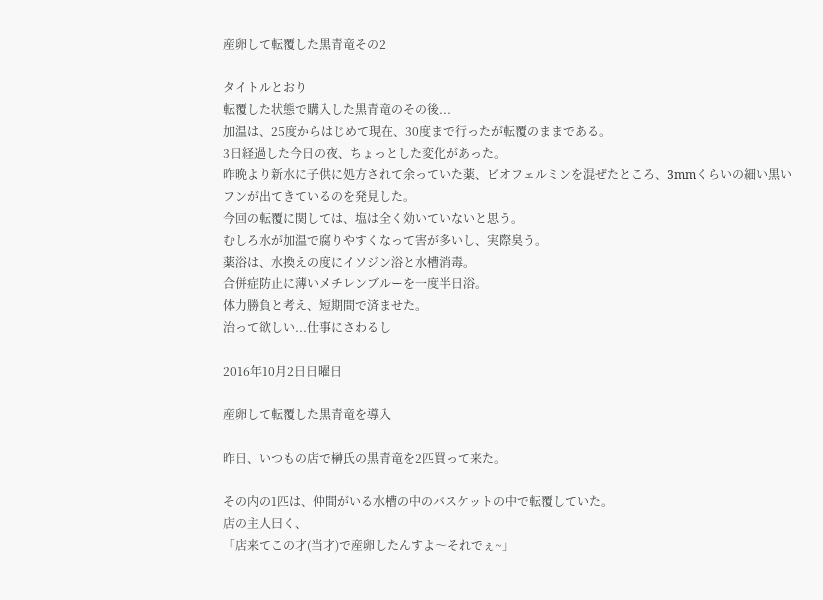産卵して転覆した黒青竜その2

タイトルとおり
転覆した状態で購入した黒青竜のその後...
加温は、25度からはじめて現在、30度まで行ったが転覆のままである。
3日経過した今日の夜、ちょっとした変化があった。
昨晩より新水に子供に処方されて余っていた薬、ビオフェルミンを混ぜたところ、3mmくらいの細い黒いフンが出てきているのを発見した。
今回の転覆に関しては、塩は全く効いていないと思う。
むしろ水が加温で腐りやすくなって害が多いし、実際臭う。
薬浴は、水換えの度にイソジン浴と水槽消毒。
合併症防止に薄いメチレンブルーを一度半日浴。
体力勝負と考え、短期間で済ませた。
治って欲しい...仕事にさわるし

2016年10月2日日曜日

産卵して転覆した黒青竜を導入

昨日、いつもの店で榊氏の黒青竜を2匹買って来た。

その内の1匹は、仲間がいる水槽の中のバスケットの中で転覆していた。
店の主人曰く、
「店来てこの才(当才)で産卵したんすよ〜それでぇ~」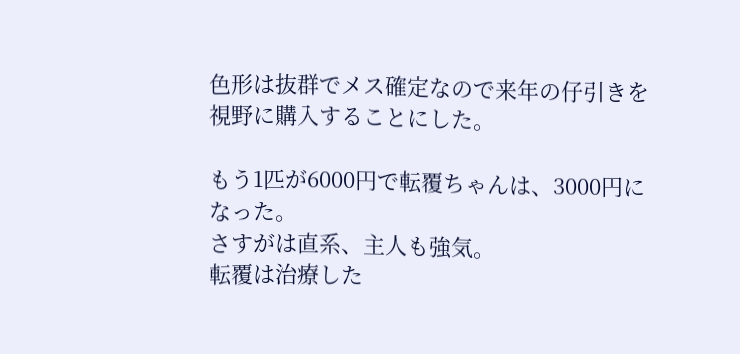色形は抜群でメス確定なので来年の仔引きを視野に購入することにした。

もう1匹が6000円で転覆ちゃんは、3000円になった。
さすがは直系、主人も強気。
転覆は治療した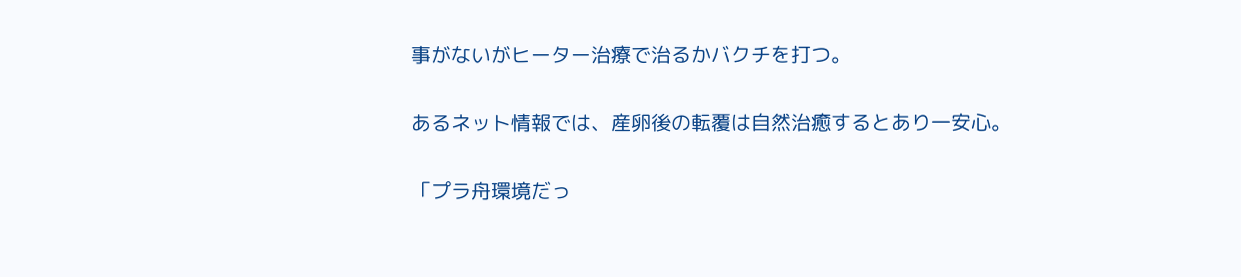事がないがヒーター治療で治るかバクチを打つ。

あるネット情報では、産卵後の転覆は自然治癒するとあり一安心。

「プラ舟環境だっ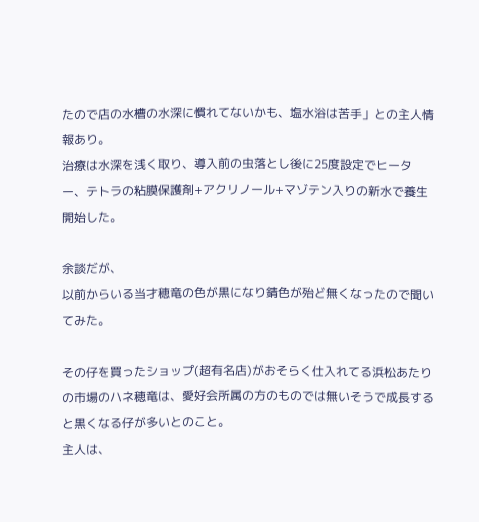たので店の水槽の水深に慣れてないかも、塩水浴は苦手」との主人情報あり。
治療は水深を浅く取り、導入前の虫落とし後に25度設定でヒーター、テトラの粘膜保護剤+アクリノール+マゾテン入りの新水で養生開始した。

余談だが、
以前からいる当才穂竜の色が黒になり錆色が殆ど無くなったので聞いてみた。

その仔を買ったショップ(超有名店)がおそらく仕入れてる浜松あたりの市場のハネ穂竜は、愛好会所属の方のものでは無いそうで成長すると黒くなる仔が多いとのこと。
主人は、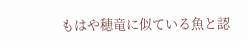もはや穂竜に似ている魚と認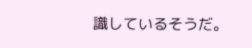識しているそうだ。